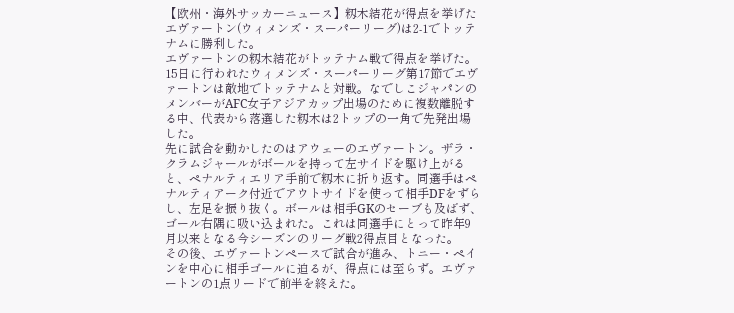【欧州・海外サッカーニュース】籾木結花が得点を挙げたエヴァートン(ウィメンズ・スーパーリーグ)は2-1でトッテナムに勝利した。
エヴァートンの籾木結花がトッテナム戦で得点を挙げた。
15日に行われたウィメンズ・スーパーリーグ第17節でエヴァートンは敵地でトッテナムと対戦。なでしこジャパンのメンバーがAFC女子アジアカップ出場のために複数離脱する中、代表から落選した籾木は2トップの一角で先発出場した。
先に試合を動かしたのはアウェーのエヴァートン。ザラ・クラムジャールがボールを持って左サイドを駆け上がると、ペナルティエリア手前で籾木に折り返す。同選手はペナルティアーク付近でアウトサイドを使って相手DFをずらし、左足を振り抜く。ボールは相手GKのセーブも及ばず、ゴール右隅に吸い込まれた。これは同選手にとって昨年9月以来となる今シーズンのリーグ戦2得点目となった。
その後、エヴァートンペースで試合が進み、トニー・ペインを中心に相手ゴールに迫るが、得点には至らず。エヴァートンの1点リードで前半を終えた。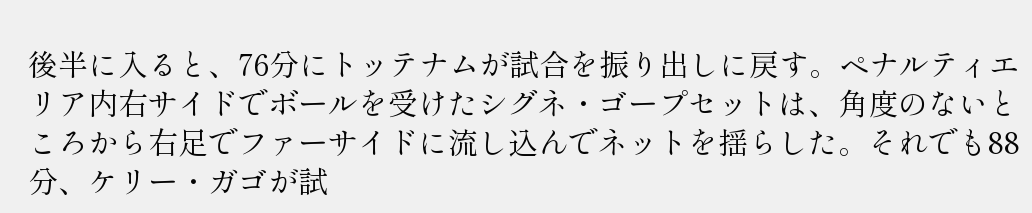後半に入ると、76分にトッテナムが試合を振り出しに戻す。ペナルティエリア内右サイドでボールを受けたシグネ・ゴープセットは、角度のないところから右足でファーサイドに流し込んでネットを揺らした。それでも88分、ケリー・ガゴが試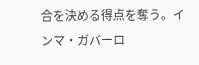合を決める得点を奪う。インマ・ガバーロ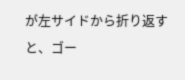が左サイドから折り返すと、ゴー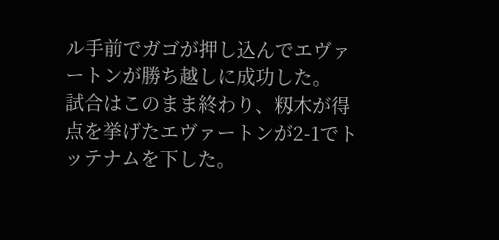ル手前でガゴが押し込んでエヴァートンが勝ち越しに成功した。
試合はこのまま終わり、籾木が得点を挙げたエヴァートンが2-1でトッテナムを下した。